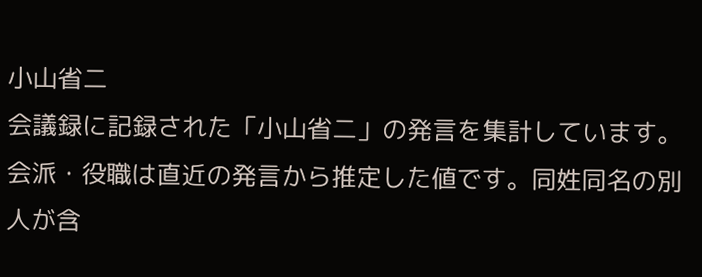小山省二
会議録に記録された「小山省二」の発言を集計しています。会派・役職は直近の発言から推定した値です。同姓同名の別人が含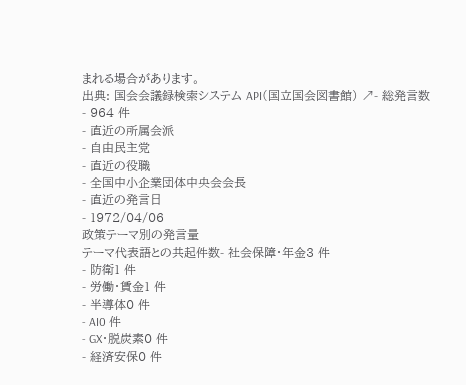まれる場合があります。
出典: 国会会議録検索システム API(国立国会図書館) ↗- 総発言数
- 964 件
- 直近の所属会派
- 自由民主党
- 直近の役職
- 全国中小企業団体中央会会長
- 直近の発言日
- 1972/04/06
政策テーマ別の発言量
テーマ代表語との共起件数- 社会保障・年金3 件
- 防衛1 件
- 労働・賃金1 件
- 半導体0 件
- AI0 件
- GX・脱炭素0 件
- 経済安保0 件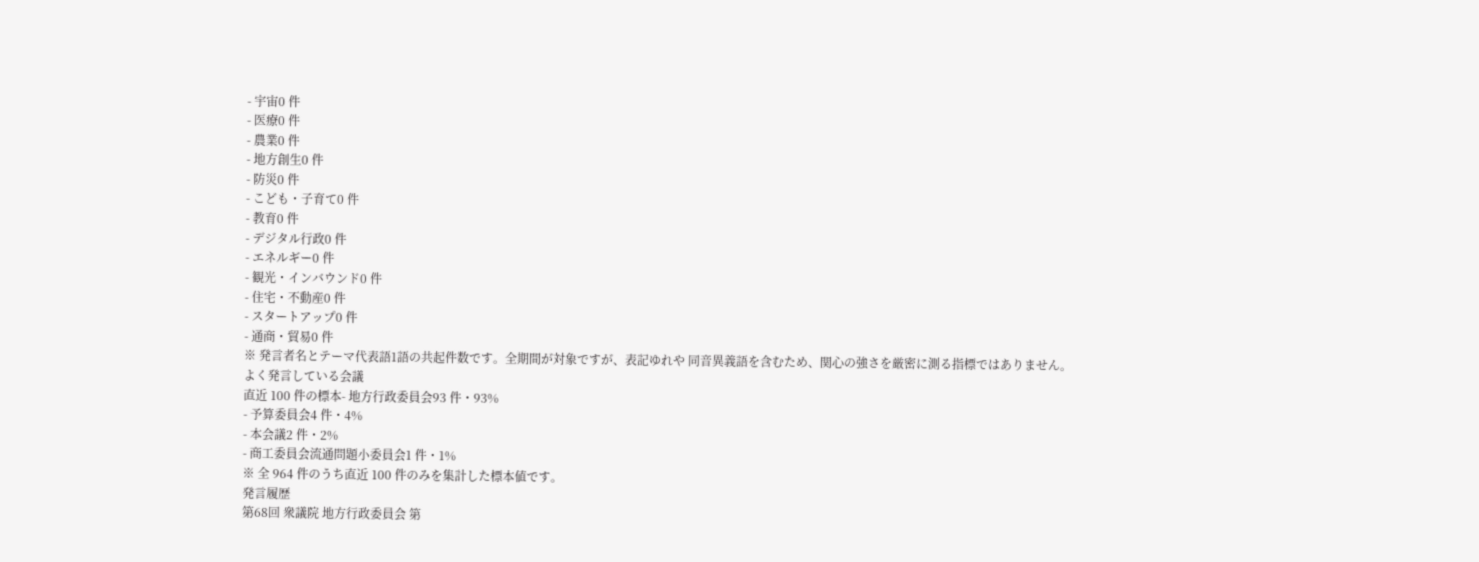- 宇宙0 件
- 医療0 件
- 農業0 件
- 地方創生0 件
- 防災0 件
- こども・子育て0 件
- 教育0 件
- デジタル行政0 件
- エネルギー0 件
- 観光・インバウンド0 件
- 住宅・不動産0 件
- スタートアップ0 件
- 通商・貿易0 件
※ 発言者名とテーマ代表語1語の共起件数です。全期間が対象ですが、表記ゆれや 同音異義語を含むため、関心の強さを厳密に測る指標ではありません。
よく発言している会議
直近 100 件の標本- 地方行政委員会93 件・93%
- 予算委員会4 件・4%
- 本会議2 件・2%
- 商工委員会流通問題小委員会1 件・1%
※ 全 964 件のうち直近 100 件のみを集計した標本値です。
発言履歴
第68回 衆議院 地方行政委員会 第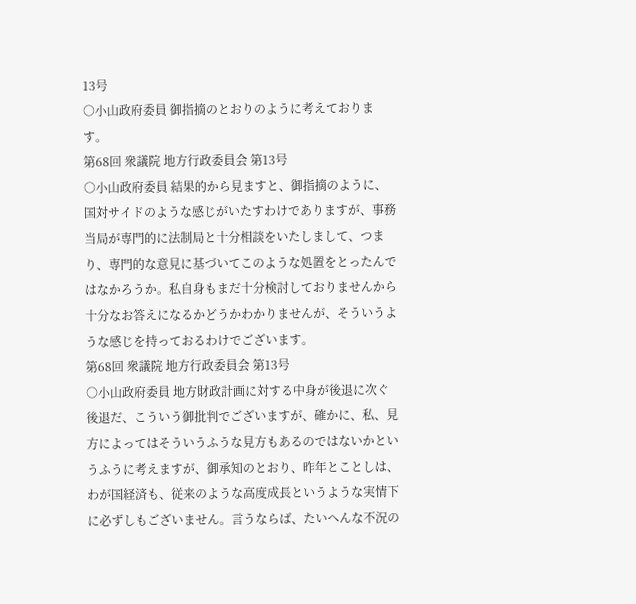13号
○小山政府委員 御指摘のとおりのように考えております。
第68回 衆議院 地方行政委員会 第13号
○小山政府委員 結果的から見ますと、御指摘のように、国対サイドのような感じがいたすわけでありますが、事務当局が専門的に法制局と十分相談をいたしまして、つまり、専門的な意見に基づいてこのような処置をとったんではなかろうか。私自身もまだ十分検討しておりませんから十分なお答えになるかどうかわかりませんが、そういうような感じを持っておるわけでございます。
第68回 衆議院 地方行政委員会 第13号
○小山政府委員 地方財政計画に対する中身が後退に次ぐ後退だ、こういう御批判でございますが、確かに、私、見方によってはそういうふうな見方もあるのではないかというふうに考えますが、御承知のとおり、昨年とことしは、わが国経済も、従来のような高度成長というような実情下に必ずしもございません。言うならば、たいへんな不況の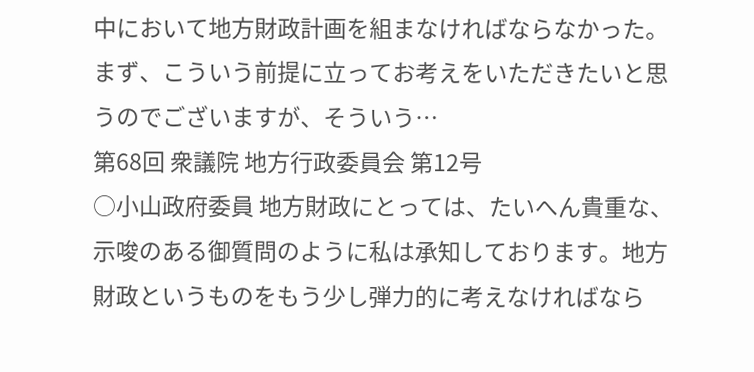中において地方財政計画を組まなければならなかった。まず、こういう前提に立ってお考えをいただきたいと思うのでございますが、そういう…
第68回 衆議院 地方行政委員会 第12号
○小山政府委員 地方財政にとっては、たいへん貴重な、示唆のある御質問のように私は承知しております。地方財政というものをもう少し弾力的に考えなければなら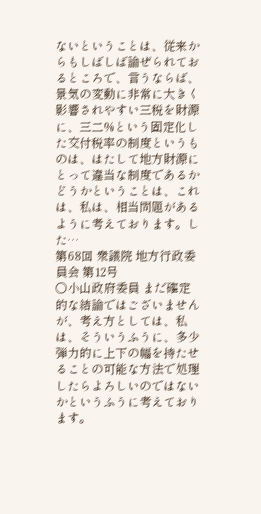ないということは、従来からもしばしば論ぜられておるところで、言うならば、景気の変動に非常に大きく影響されやすい三税を財源に、三二%という固定化した交付税率の制度というものは、はたして地方財源にとって違当な制度であるかどうかということは、これは、私は、相当問題があるように考えております。した…
第68回 衆議院 地方行政委員会 第12号
○小山政府委員 まだ確定的な結論ではございませんが、考え方としては、私は、そういうふうに、多少弾力的に上下の幅を持たせることの可能な方法で処理したらよろしいのではないかというふうに考えております。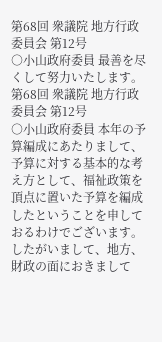第68回 衆議院 地方行政委員会 第12号
○小山政府委員 最善を尽くして努力いたします。
第68回 衆議院 地方行政委員会 第12号
○小山政府委員 本年の予算編成にあたりまして、予算に対する基本的な考え方として、福祉政策を頂点に置いた予算を編成したということを申しておるわけでございます。したがいまして、地方、財政の面におきまして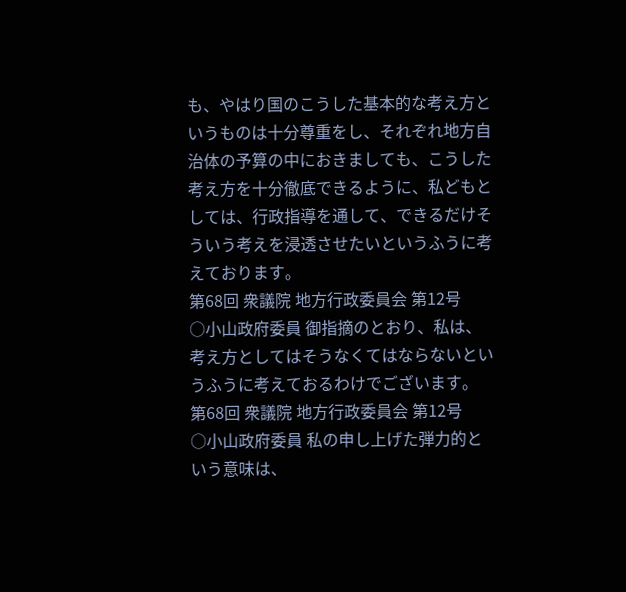も、やはり国のこうした基本的な考え方というものは十分尊重をし、それぞれ地方自治体の予算の中におきましても、こうした考え方を十分徹底できるように、私どもとしては、行政指導を通して、できるだけそういう考えを浸透させたいというふうに考えております。
第68回 衆議院 地方行政委員会 第12号
○小山政府委員 御指摘のとおり、私は、考え方としてはそうなくてはならないというふうに考えておるわけでございます。
第68回 衆議院 地方行政委員会 第12号
○小山政府委員 私の申し上げた弾力的という意味は、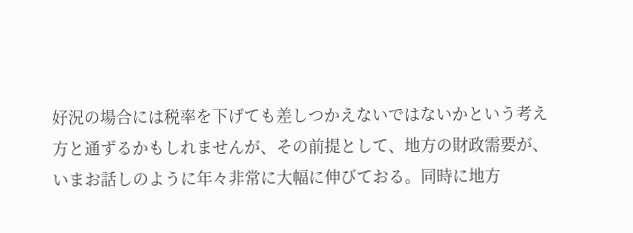好況の場合には税率を下げても差しつかえないではないかという考え方と通ずるかもしれませんが、その前提として、地方の財政需要が、いまお話しのように年々非常に大幅に伸びておる。同時に地方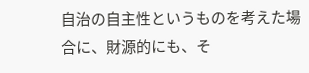自治の自主性というものを考えた場合に、財源的にも、そ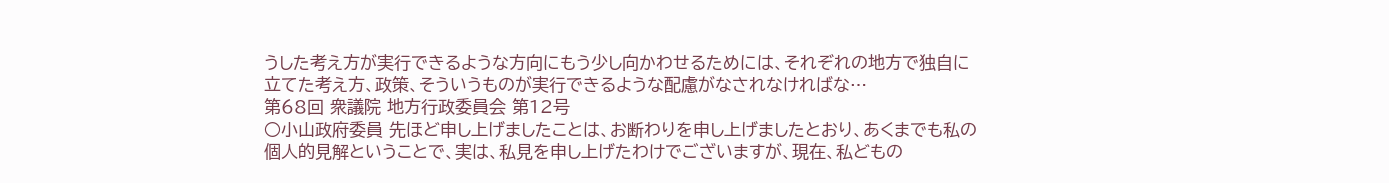うした考え方が実行できるような方向にもう少し向かわせるためには、それぞれの地方で独自に立てた考え方、政策、そういうものが実行できるような配慮がなされなければな…
第68回 衆議院 地方行政委員会 第12号
○小山政府委員 先ほど申し上げましたことは、お断わりを申し上げましたとおり、あくまでも私の個人的見解ということで、実は、私見を申し上げたわけでございますが、現在、私どもの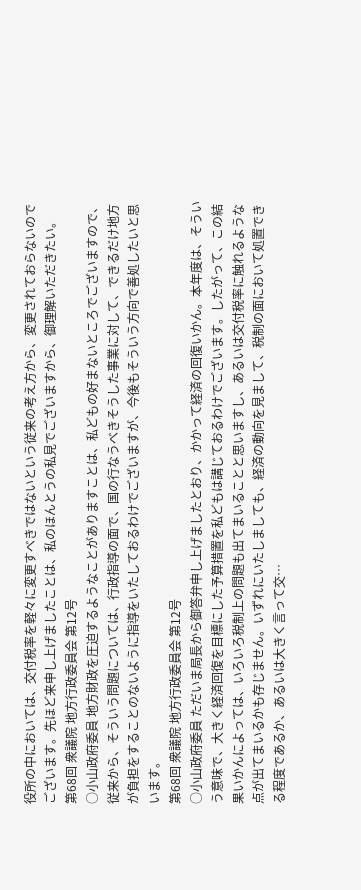役所の中においては、交付税率を軽々に変更すべきではないという従来の考え方から、変更されておらないのでございます。先ほど来申し上げましたことは、私のほんとうの私見でございますから、御理解いただきたい。
第68回 衆議院 地方行政委員会 第12号
○小山政府委員 地方財政を圧迫するようなことがありますことは、私どもの好まないところでございますので、従来から、そういう問題については、行政指導の面で、国の行なうべきそうした事業に対して、できるだけ地方が負担をすることのないように指導をいたしておるわけでございますが、今後もそういう方向で善処したいと思います。
第68回 衆議院 地方行政委員会 第12号
○小山政府委員 ただいま局長から御答弁申し上げましたとおり、かかって経済の回復いかん。本年度は、そういう意味で、大きく経済回復を目標にした予算措置を私どもは講じておるわけでございます。したがって、この結果いかんによっては、いろいろ税制上の問題も出てまいることと思いますし、あるいは交付税率に触れるような点が出てまいるかも存じません。いずれにいたしましても、経済の動向を見まして、税制の面において処置できる程度であるか、あるいは大きく言って交…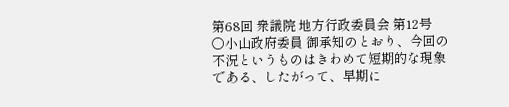第68回 衆議院 地方行政委員会 第12号
○小山政府委員 御承知のとおり、今回の不況というものはきわめて短期的な現象である、したがって、早期に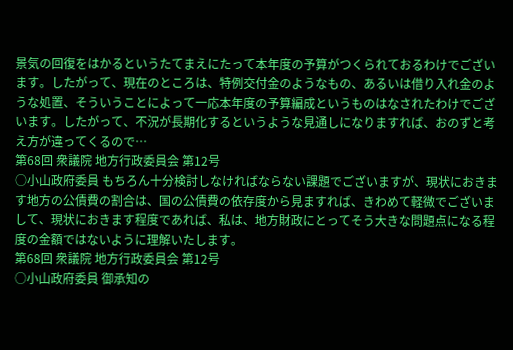景気の回復をはかるというたてまえにたって本年度の予算がつくられておるわけでございます。したがって、現在のところは、特例交付金のようなもの、あるいは借り入れ金のような処置、そういうことによって一応本年度の予算編成というものはなされたわけでございます。したがって、不況が長期化するというような見通しになりますれば、おのずと考え方が違ってくるので…
第68回 衆議院 地方行政委員会 第12号
○小山政府委員 もちろん十分検討しなければならない課題でございますが、現状におきます地方の公債費の割合は、国の公債費の依存度から見ますれば、きわめて軽微でございまして、現状におきます程度であれば、私は、地方財政にとってそう大きな問題点になる程度の金額ではないように理解いたします。
第68回 衆議院 地方行政委員会 第12号
○小山政府委員 御承知の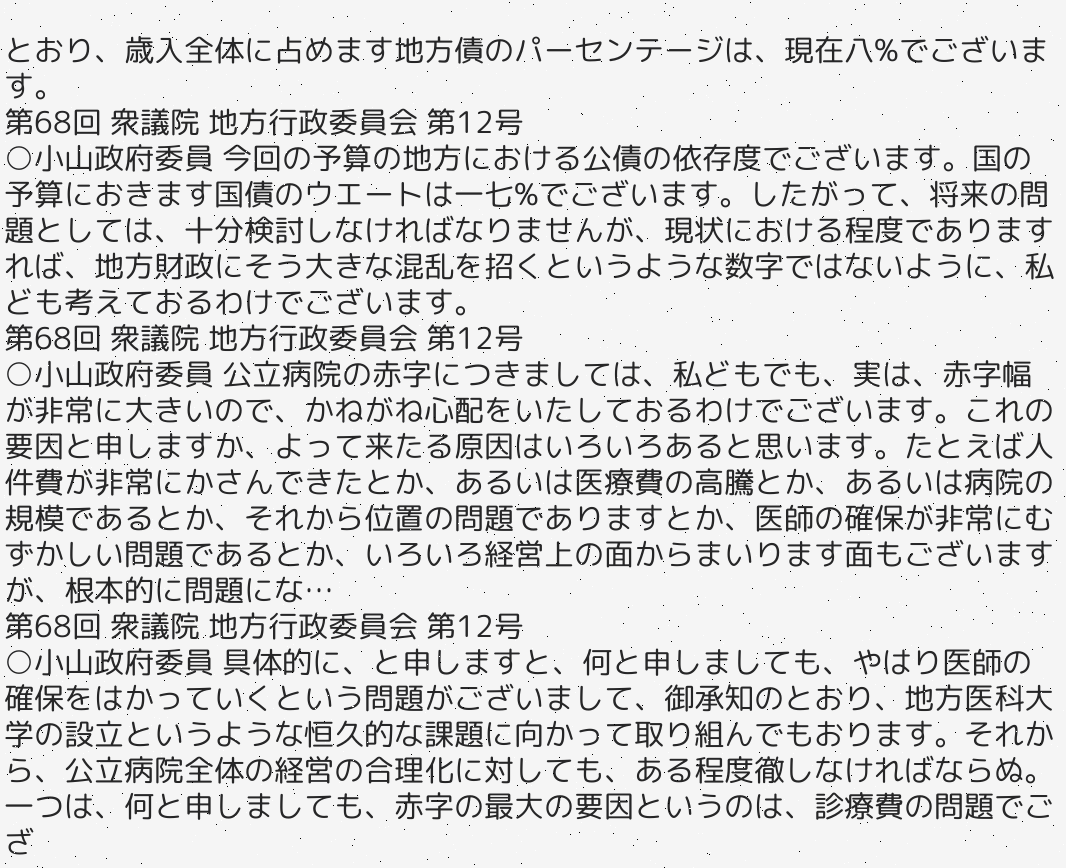とおり、歳入全体に占めます地方債のパーセンテージは、現在八%でございます。
第68回 衆議院 地方行政委員会 第12号
○小山政府委員 今回の予算の地方における公債の依存度でございます。国の予算におきます国債のウエートは一七%でございます。したがって、将来の問題としては、十分検討しなければなりませんが、現状における程度でありますれば、地方財政にそう大きな混乱を招くというような数字ではないように、私ども考えておるわけでございます。
第68回 衆議院 地方行政委員会 第12号
○小山政府委員 公立病院の赤字につきましては、私どもでも、実は、赤字幅が非常に大きいので、かねがね心配をいたしておるわけでございます。これの要因と申しますか、よって来たる原因はいろいろあると思います。たとえば人件費が非常にかさんできたとか、あるいは医療費の高騰とか、あるいは病院の規模であるとか、それから位置の問題でありますとか、医師の確保が非常にむずかしい問題であるとか、いろいろ経営上の面からまいります面もございますが、根本的に問題にな…
第68回 衆議院 地方行政委員会 第12号
○小山政府委員 具体的に、と申しますと、何と申しましても、やはり医師の確保をはかっていくという問題がございまして、御承知のとおり、地方医科大学の設立というような恒久的な課題に向かって取り組んでもおります。それから、公立病院全体の経営の合理化に対しても、ある程度徹しなければならぬ。一つは、何と申しましても、赤字の最大の要因というのは、診療費の問題でござ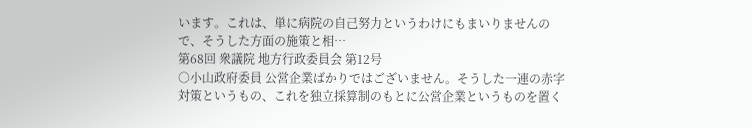います。これは、単に病院の自己努力というわけにもまいりませんので、そうした方面の施策と相…
第68回 衆議院 地方行政委員会 第12号
○小山政府委員 公営企業ばかりではございません。そうした一連の赤字対策というもの、これを独立採算制のもとに公営企業というものを置く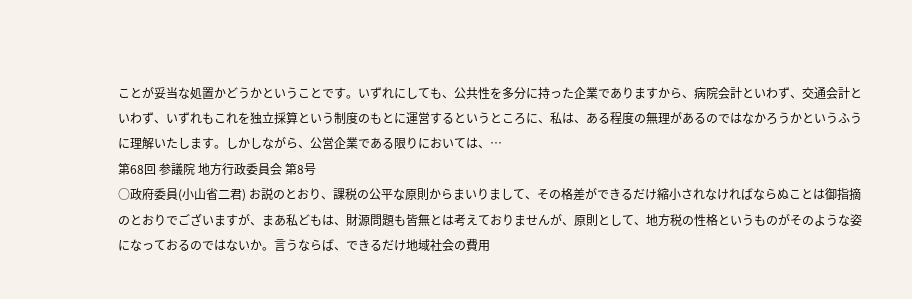ことが妥当な処置かどうかということです。いずれにしても、公共性を多分に持った企業でありますから、病院会計といわず、交通会計といわず、いずれもこれを独立採算という制度のもとに運営するというところに、私は、ある程度の無理があるのではなかろうかというふうに理解いたします。しかしながら、公営企業である限りにおいては、…
第68回 参議院 地方行政委員会 第8号
○政府委員(小山省二君) お説のとおり、課税の公平な原則からまいりまして、その格差ができるだけ縮小されなければならぬことは御指摘のとおりでございますが、まあ私どもは、財源問題も皆無とは考えておりませんが、原則として、地方税の性格というものがそのような姿になっておるのではないか。言うならば、できるだけ地域社会の費用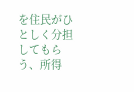を住民がひとしく分担してもらう、所得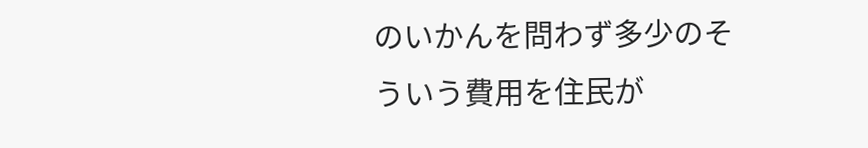のいかんを問わず多少のそういう費用を住民が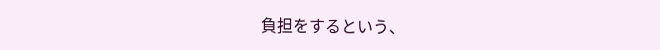負担をするという、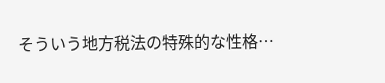そういう地方税法の特殊的な性格…